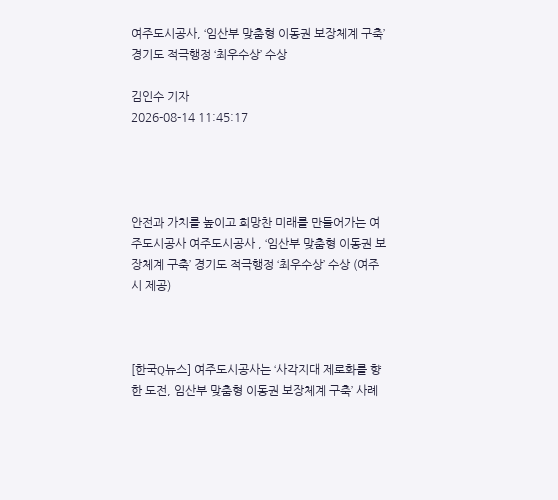여주도시공사, ‘임산부 맞춤형 이동권 보장체계 구축’ 경기도 적극행정 ‘최우수상’ 수상

김인수 기자
2026-08-14 11:45:17




안전과 가치를 높이고 희망찬 미래를 만들어가는 여주도시공사 여주도시공사 , ‘임산부 맞춤형 이동권 보장체계 구축’ 경기도 적극행정 ‘최우수상’ 수상 (여주시 제공)



[한국Q뉴스] 여주도시공사는 ‘사각지대 제로화를 향한 도전, 임산부 맞춤형 이동권 보장체계 구축’ 사례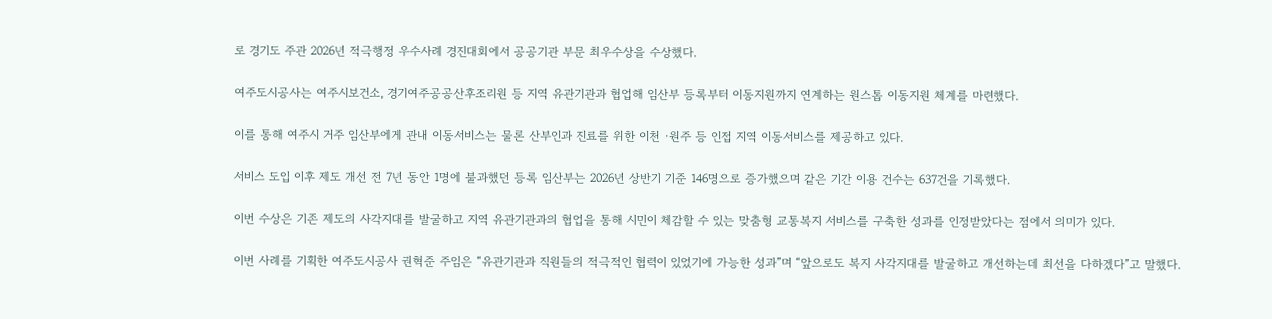로 경기도 주관 2026년 적극행정 우수사례 경진대회에서 공공기관 부문 최우수상을 수상했다.

여주도시공사는 여주시보건소, 경기여주공공산후조리원 등 지역 유관기관과 협업해 임산부 등록부터 이동지원까지 연계하는 원스톱 이동지원 체계를 마련했다.

이를 통해 여주시 거주 임산부에게 관내 이동서비스는 물론 산부인과 진료를 위한 이천 ·원주 등 인접 지역 이동서비스를 제공하고 있다.

서비스 도입 이후 제도 개선 전 7년 동안 1명에 불과했던 등록 임산부는 2026년 상반기 기준 146명으로 증가했으며 같은 기간 이용 건수는 637건을 기록했다.

이번 수상은 기존 제도의 사각지대를 발굴하고 지역 유관기관과의 협업을 통해 시민이 체감할 수 있는 맞춤형 교통복지 서비스를 구축한 성과를 인정받았다는 점에서 의미가 있다.

이번 사례를 기획한 여주도시공사 권혁준 주임은 “유관기관과 직원들의 적극적인 협력이 있었기에 가능한 성과”며 “앞으로도 복지 사각지대를 발굴하고 개선하는데 최선을 다하겠다”고 말했다.